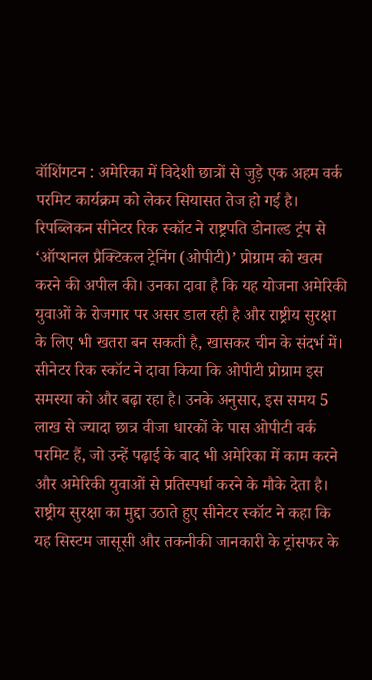वॉशिंगटन : अमेरिका में विदेशी छात्रों से जुड़े एक अहम वर्क परमिट कार्यक्रम को लेकर सियासत तेज हो गई है। रिपब्लिकन सीनेटर रिक स्कॉट ने राष्ट्रपति डोनाल्ड ट्रंप से ‘ऑप्शनल प्रैक्टिकल ट्रेनिंग (ओपीटी)’ प्रोग्राम को खत्म करने की अपील की। उनका दावा है कि यह योजना अमेरिकी युवाओं के रोजगार पर असर डाल रही है और राष्ट्रीय सुरक्षा के लिए भी खतरा बन सकती है, खासकर चीन के संदर्भ में।
सीनेटर रिक स्कॉट ने दावा किया कि ओपीटी प्रोग्राम इस समस्या को और बढ़ा रहा है। उनके अनुसार, इस समय 5 लाख से ज्यादा छात्र वीजा धारकों के पास ओपीटी वर्क परमिट हैं, जो उन्हें पढ़ाई के बाद भी अमेरिका में काम करने और अमेरिकी युवाओं से प्रतिस्पर्धा करने के मौके देता है।
राष्ट्रीय सुरक्षा का मुद्दा उठाते हुए सीनेटर स्कॉट ने कहा कि यह सिस्टम जासूसी और तकनीकी जानकारी के ट्रांसफर के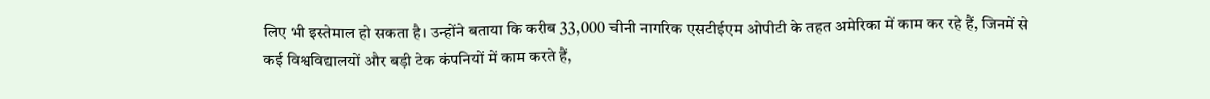लिए भी इस्तेमाल हो सकता है। उन्होंने बताया कि करीब 33,000 चीनी नागरिक एसटीईएम ओपीटी के तहत अमेरिका में काम कर रहे हैं, जिनमें से कई विश्वविद्यालयों और बड़ी टेक कंपनियों में काम करते हैं,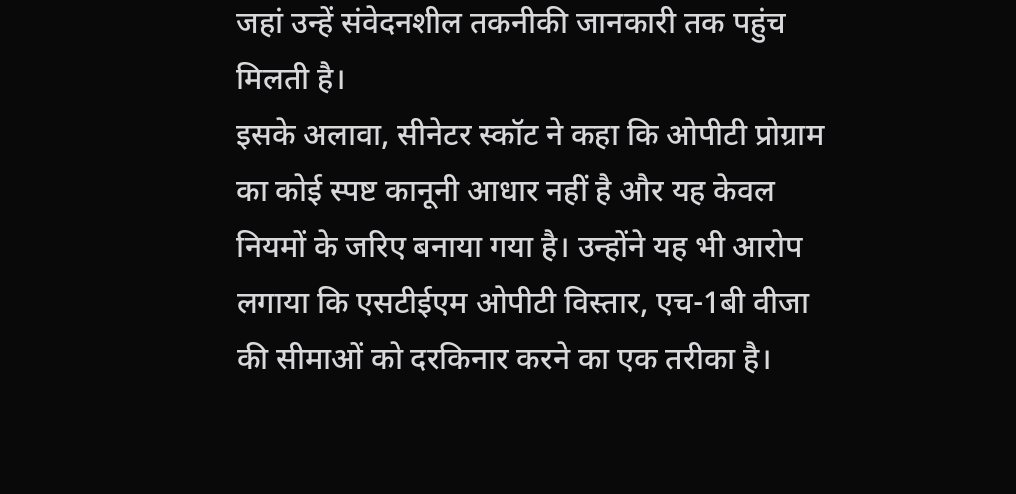जहां उन्हें संवेदनशील तकनीकी जानकारी तक पहुंच मिलती है।
इसके अलावा, सीनेटर स्कॉट ने कहा कि ओपीटी प्रोग्राम का कोई स्पष्ट कानूनी आधार नहीं है और यह केवल नियमों के जरिए बनाया गया है। उन्होंने यह भी आरोप लगाया कि एसटीईएम ओपीटी विस्तार, एच-1बी वीजा की सीमाओं को दरकिनार करने का एक तरीका है।